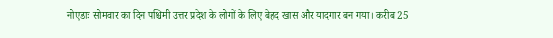नोएडाः सोमवार का दिन पश्चिमी उत्तर प्रदेश के लोगों के लिए बेहद खास और यादगार बन गया। करीब 25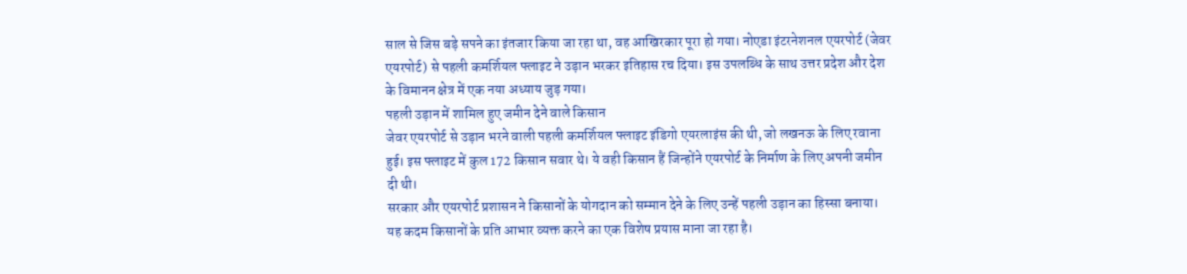साल से जिस बड़े सपने का इंतजार किया जा रहा था, वह आखिरकार पूरा हो गया। नोएडा इंटरनेशनल एयरपोर्ट (जेवर एयरपोर्ट) से पहली कमर्शियल फ्लाइट ने उड़ान भरकर इतिहास रच दिया। इस उपलब्धि के साथ उत्तर प्रदेश और देश के विमानन क्षेत्र में एक नया अध्याय जुड़ गया।
पहली उड़ान में शामिल हुए जमीन देने वाले किसान
जेवर एयरपोर्ट से उड़ान भरने वाली पहली कमर्शियल फ्लाइट इंडिगो एयरलाइंस की थी, जो लखनऊ के लिए रवाना हुई। इस फ्लाइट में कुल 172 किसान सवार थे। ये वही किसान हैं जिन्होंने एयरपोर्ट के निर्माण के लिए अपनी जमीन दी थी।
सरकार और एयरपोर्ट प्रशासन ने किसानों के योगदान को सम्मान देने के लिए उन्हें पहली उड़ान का हिस्सा बनाया। यह कदम किसानों के प्रति आभार व्यक्त करने का एक विशेष प्रयास माना जा रहा है।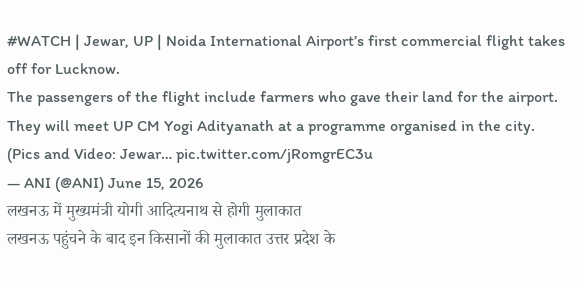#WATCH | Jewar, UP | Noida International Airport’s first commercial flight takes off for Lucknow.
The passengers of the flight include farmers who gave their land for the airport. They will meet UP CM Yogi Adityanath at a programme organised in the city.
(Pics and Video: Jewar… pic.twitter.com/jRomgrEC3u
— ANI (@ANI) June 15, 2026
लखनऊ में मुख्यमंत्री योगी आदित्यनाथ से होगी मुलाकात
लखनऊ पहुंचने के बाद इन किसानों की मुलाकात उत्तर प्रदेश के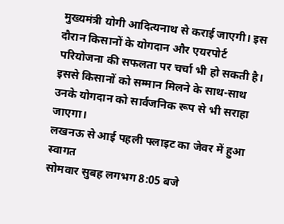मुख्यमंत्री योगी आदित्यनाथ से कराई जाएगी। इस दौरान किसानों के योगदान और एयरपोर्ट परियोजना की सफलता पर चर्चा भी हो सकती है। इससे किसानों को सम्मान मिलने के साथ-साथ उनके योगदान को सार्वजनिक रूप से भी सराहा जाएगा।
लखनऊ से आई पहली फ्लाइट का जेवर में हुआ स्वागत
सोमवार सुबह लगभग 8:05 बजे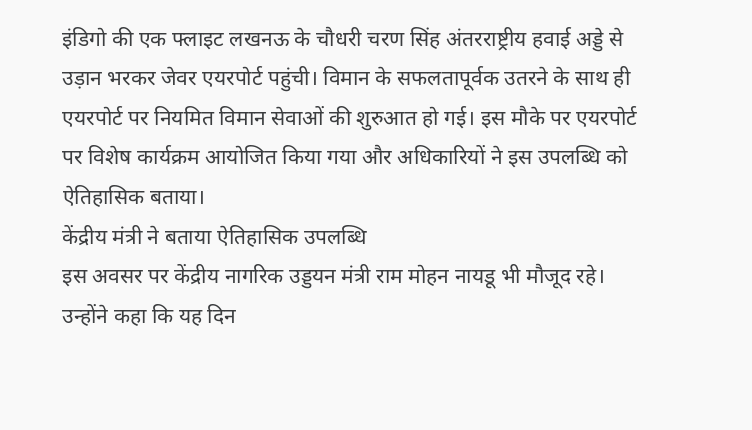इंडिगो की एक फ्लाइट लखनऊ के चौधरी चरण सिंह अंतरराष्ट्रीय हवाई अड्डे से उड़ान भरकर जेवर एयरपोर्ट पहुंची। विमान के सफलतापूर्वक उतरने के साथ ही एयरपोर्ट पर नियमित विमान सेवाओं की शुरुआत हो गई। इस मौके पर एयरपोर्ट पर विशेष कार्यक्रम आयोजित किया गया और अधिकारियों ने इस उपलब्धि को ऐतिहासिक बताया।
केंद्रीय मंत्री ने बताया ऐतिहासिक उपलब्धि
इस अवसर पर केंद्रीय नागरिक उड्डयन मंत्री राम मोहन नायडू भी मौजूद रहे। उन्होंने कहा कि यह दिन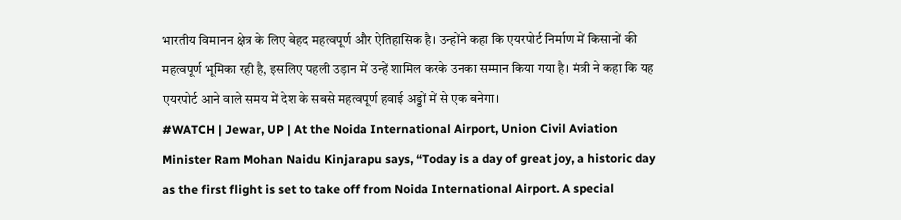भारतीय विमानन क्षेत्र के लिए बेहद महत्वपूर्ण और ऐतिहासिक है। उन्होंने कहा कि एयरपोर्ट निर्माण में किसानों की महत्वपूर्ण भूमिका रही है, इसलिए पहली उड़ान में उन्हें शामिल करके उनका सम्मान किया गया है। मंत्री ने कहा कि यह एयरपोर्ट आने वाले समय में देश के सबसे महत्वपूर्ण हवाई अड्डों में से एक बनेगा।
#WATCH | Jewar, UP | At the Noida International Airport, Union Civil Aviation Minister Ram Mohan Naidu Kinjarapu says, “Today is a day of great joy, a historic day as the first flight is set to take off from Noida International Airport. A special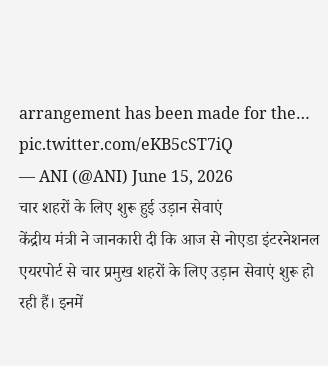arrangement has been made for the… pic.twitter.com/eKB5cST7iQ
— ANI (@ANI) June 15, 2026
चार शहरों के लिए शुरू हुई उड़ान सेवाएं
केंद्रीय मंत्री ने जानकारी दी कि आज से नोएडा इंटरनेशनल एयरपोर्ट से चार प्रमुख शहरों के लिए उड़ान सेवाएं शुरू हो रही हैं। इनमें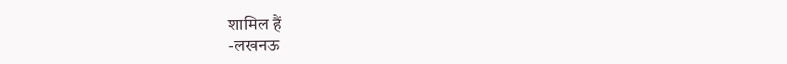शामिल हैं
-लखनऊ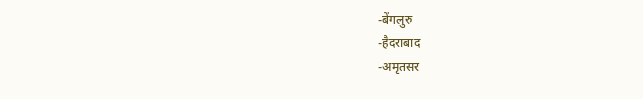-बेंगलुरु
-हैदराबाद
-अमृतसर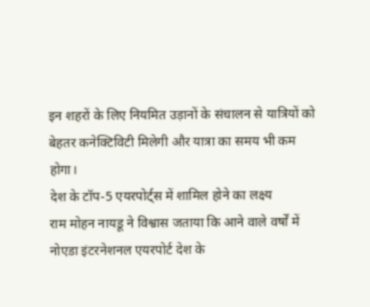इन शहरों के लिए नियमित उड़ानों के संचालन से यात्रियों को बेहतर कनेक्टिविटी मिलेगी और यात्रा का समय भी कम होगा।
देश के टॉप-5 एयरपोर्ट्स में शामिल होने का लक्ष्य
राम मोहन नायडू ने विश्वास जताया कि आने वाले वर्षों में नोएडा इंटरनेशनल एयरपोर्ट देश के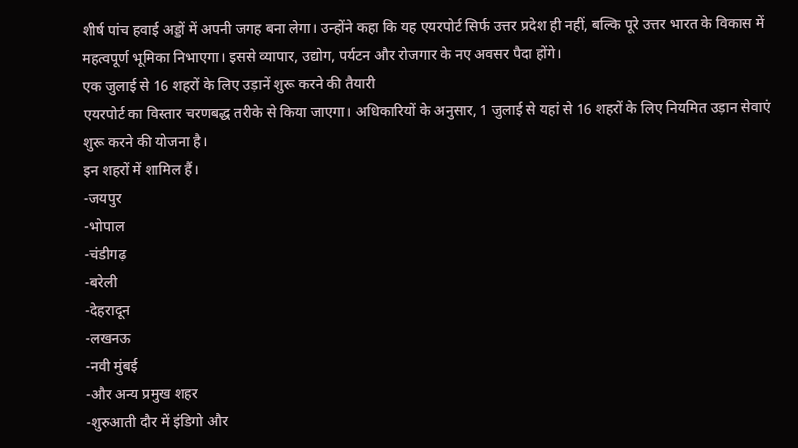शीर्ष पांच हवाई अड्डों में अपनी जगह बना लेगा। उन्होंने कहा कि यह एयरपोर्ट सिर्फ उत्तर प्रदेश ही नहीं, बल्कि पूरे उत्तर भारत के विकास में महत्वपूर्ण भूमिका निभाएगा। इससे व्यापार, उद्योग, पर्यटन और रोजगार के नए अवसर पैदा होंगे।
एक जुलाई से 16 शहरों के लिए उड़ानें शुरू करने की तैयारी
एयरपोर्ट का विस्तार चरणबद्ध तरीके से किया जाएगा। अधिकारियों के अनुसार, 1 जुलाई से यहां से 16 शहरों के लिए नियमित उड़ान सेवाएं शुरू करने की योजना है।
इन शहरों में शामिल हैं।
-जयपुर
-भोपाल
-चंडीगढ़
-बरेली
-देहरादून
-लखनऊ
-नवी मुंबई
-और अन्य प्रमुख शहर
-शुरुआती दौर में इंडिगो और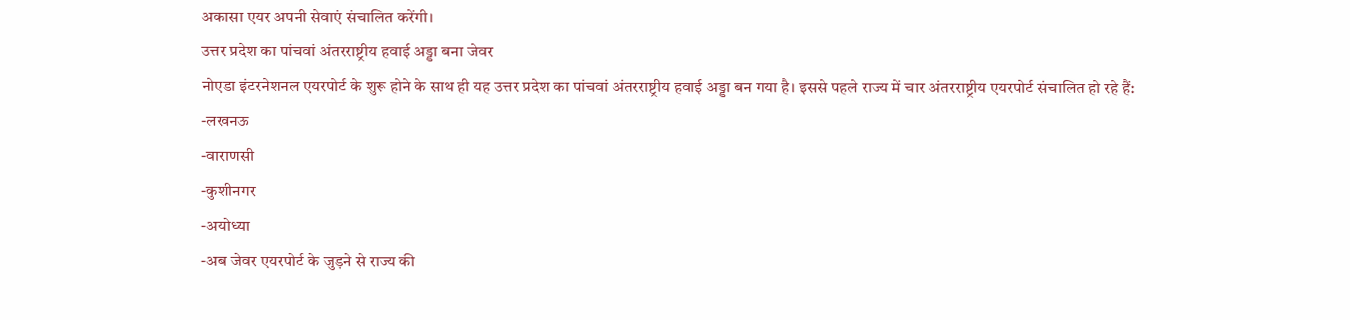अकासा एयर अपनी सेवाएं संचालित करेंगी।
उत्तर प्रदेश का पांचवां अंतरराष्ट्रीय हवाई अड्डा बना जेवर
नोएडा इंटरनेशनल एयरपोर्ट के शुरू होने के साथ ही यह उत्तर प्रदेश का पांचवां अंतरराष्ट्रीय हवाई अड्डा बन गया है। इससे पहले राज्य में चार अंतरराष्ट्रीय एयरपोर्ट संचालित हो रहे हैं:
-लखनऊ
-वाराणसी
-कुशीनगर
-अयोध्या
-अब जेवर एयरपोर्ट के जुड़ने से राज्य की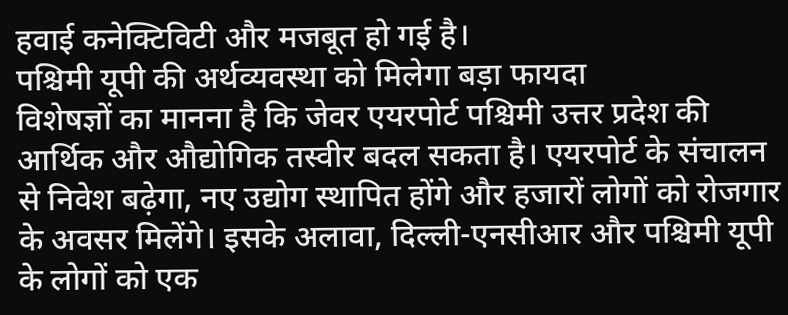हवाई कनेक्टिविटी और मजबूत हो गई है।
पश्चिमी यूपी की अर्थव्यवस्था को मिलेगा बड़ा फायदा
विशेषज्ञों का मानना है कि जेवर एयरपोर्ट पश्चिमी उत्तर प्रदेश की आर्थिक और औद्योगिक तस्वीर बदल सकता है। एयरपोर्ट के संचालन से निवेश बढ़ेगा, नए उद्योग स्थापित होंगे और हजारों लोगों को रोजगार के अवसर मिलेंगे। इसके अलावा, दिल्ली-एनसीआर और पश्चिमी यूपी के लोगों को एक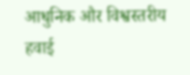आधुनिक और विश्वस्तरीय हवाई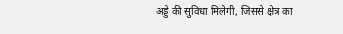अड्डे की सुविधा मिलेगी, जिससे क्षेत्र का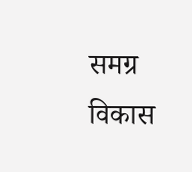समग्र विकास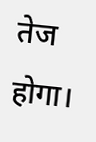तेज होगा।